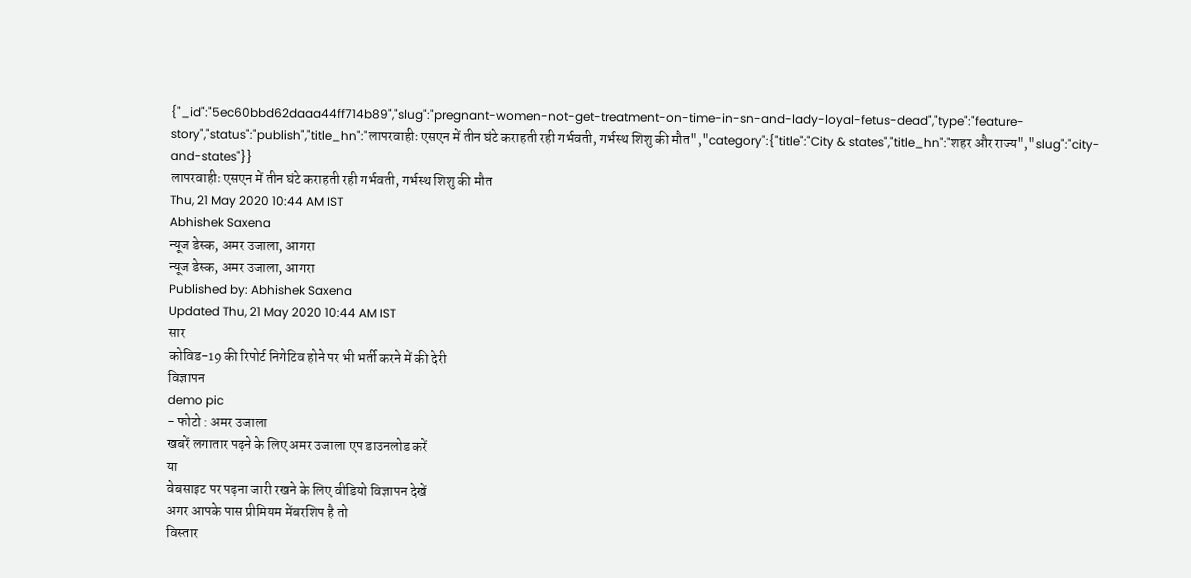{"_id":"5ec60bbd62daaa44ff714b89","slug":"pregnant-women-not-get-treatment-on-time-in-sn-and-lady-loyal-fetus-dead","type":"feature-story","status":"publish","title_hn":"लापरवाहीः एसएन में तीन घंटे कराहती रही गर्भवती, गर्भस्थ शिशु की मौत","category":{"title":"City & states","title_hn":"शहर और राज्य","slug":"city-and-states"}}
लापरवाहीः एसएन में तीन घंटे कराहती रही गर्भवती, गर्भस्थ शिशु की मौत
Thu, 21 May 2020 10:44 AM IST
Abhishek Saxena
न्यूज डेस्क, अमर उजाला, आगरा
न्यूज डेस्क, अमर उजाला, आगरा
Published by: Abhishek Saxena
Updated Thu, 21 May 2020 10:44 AM IST
सार
कोविड-19 की रिपोर्ट निगेटिव होने पर भी भर्ती करने में की देरी
विज्ञापन
demo pic
- फोटो : अमर उजाला
खबरें लगातार पढ़ने के लिए अमर उजाला एप डाउनलोड करें
या
वेबसाइट पर पढ़ना जारी रखने के लिए वीडियो विज्ञापन देखें
अगर आपके पास प्रीमियम मेंबरशिप है तो
विस्तार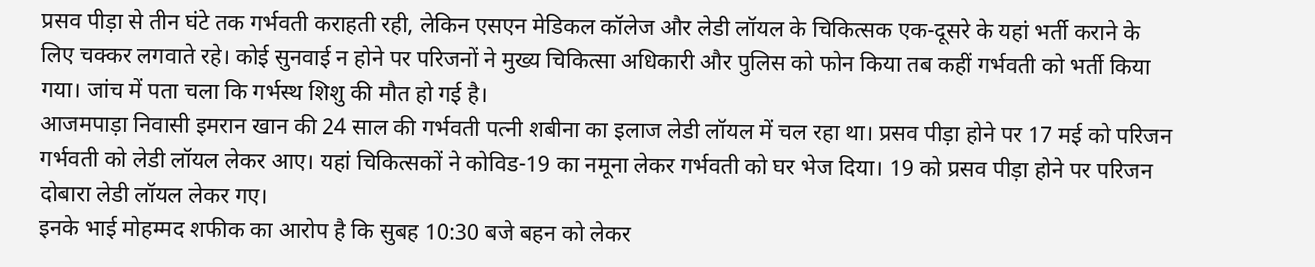प्रसव पीड़ा से तीन घंटे तक गर्भवती कराहती रही, लेकिन एसएन मेडिकल कॉलेज और लेडी लॉयल के चिकित्सक एक-दूसरे के यहां भर्ती कराने के लिए चक्कर लगवाते रहे। कोई सुनवाई न होने पर परिजनों ने मुख्य चिकित्सा अधिकारी और पुलिस को फोन किया तब कहीं गर्भवती को भर्ती किया गया। जांच में पता चला कि गर्भस्थ शिशु की मौत हो गई है।
आजमपाड़ा निवासी इमरान खान की 24 साल की गर्भवती पत्नी शबीना का इलाज लेडी लॉयल में चल रहा था। प्रसव पीड़ा होने पर 17 मई को परिजन गर्भवती को लेडी लॉयल लेकर आए। यहां चिकित्सकों ने कोविड-19 का नमूना लेकर गर्भवती को घर भेज दिया। 19 को प्रसव पीड़ा होने पर परिजन दोबारा लेडी लॉयल लेकर गए।
इनके भाई मोहम्मद शफीक का आरोप है कि सुबह 10:30 बजे बहन को लेकर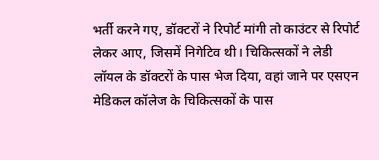भर्ती करने गए, डॉक्टरों ने रिपोर्ट मांगी तो काउंटर से रिपोर्ट लेकर आए, जिसमें निगेटिव थी। चिकित्सकों ने लेडी लॉयल के डॉक्टरों के पास भेज दिया, वहां जाने पर एसएन मेडिकल कॉलेज के चिकित्सकों के पास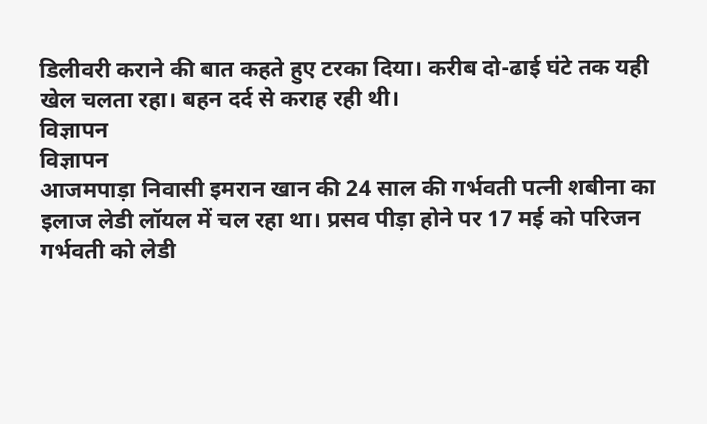डिलीवरी कराने की बात कहते हुए टरका दिया। करीब दो-ढाई घंटे तक यही खेल चलता रहा। बहन दर्द से कराह रही थी।
विज्ञापन
विज्ञापन
आजमपाड़ा निवासी इमरान खान की 24 साल की गर्भवती पत्नी शबीना का इलाज लेडी लॉयल में चल रहा था। प्रसव पीड़ा होने पर 17 मई को परिजन गर्भवती को लेडी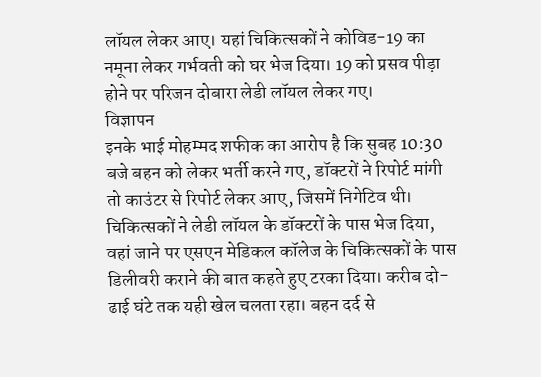लॉयल लेकर आए। यहां चिकित्सकों ने कोविड-19 का नमूना लेकर गर्भवती को घर भेज दिया। 19 को प्रसव पीड़ा होने पर परिजन दोबारा लेडी लॉयल लेकर गए।
विज्ञापन
इनके भाई मोहम्मद शफीक का आरोप है कि सुबह 10:30 बजे बहन को लेकर भर्ती करने गए, डॉक्टरों ने रिपोर्ट मांगी तो काउंटर से रिपोर्ट लेकर आए, जिसमें निगेटिव थी। चिकित्सकों ने लेडी लॉयल के डॉक्टरों के पास भेज दिया, वहां जाने पर एसएन मेडिकल कॉलेज के चिकित्सकों के पास डिलीवरी कराने की बात कहते हुए टरका दिया। करीब दो-ढाई घंटे तक यही खेल चलता रहा। बहन दर्द से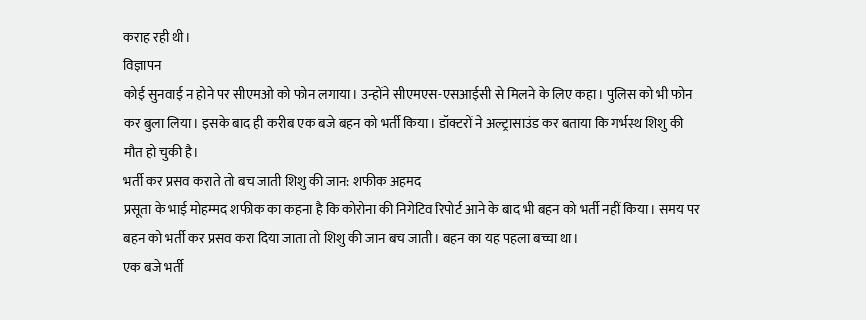कराह रही थी।
विज्ञापन
कोई सुनवाई न होने पर सीएमओ को फोन लगाया। उन्होंने सीएमएस-एसआईसी से मिलने के लिए कहा। पुलिस को भी फोन कर बुला लिया। इसके बाद ही करीब एक बजे बहन को भर्ती किया। डॉक्टरों ने अल्ट्रासाउंड कर बताया कि गर्भस्थ शिशु की मौत हो चुकी है।
भर्ती कर प्रसव कराते तो बच जाती शिशु की जान: शफीक अहमद
प्रसूता के भाई मोहम्मद शफीक का कहना है कि कोरोना की निगेटिव रिपोर्ट आने के बाद भी बहन को भर्ती नहीं किया। समय पर बहन को भर्ती कर प्रसव करा दिया जाता तो शिशु की जान बच जाती। बहन का यह पहला बच्चा था।
एक बजे भर्ती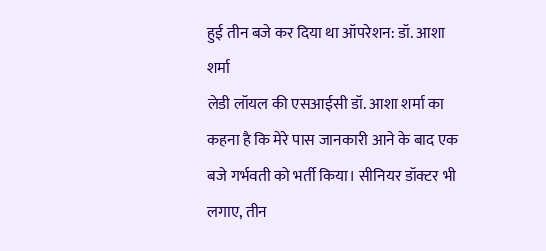हुई तीन बजे कर दिया था ऑपरेशन: डॉ. आशा शर्मा
लेडी लॉयल की एसआईसी डॉ. आशा शर्मा का कहना है कि मेरे पास जानकारी आने के बाद एक बजे गर्भवती को भर्ती किया। सीनियर डॉक्टर भी लगाए, तीन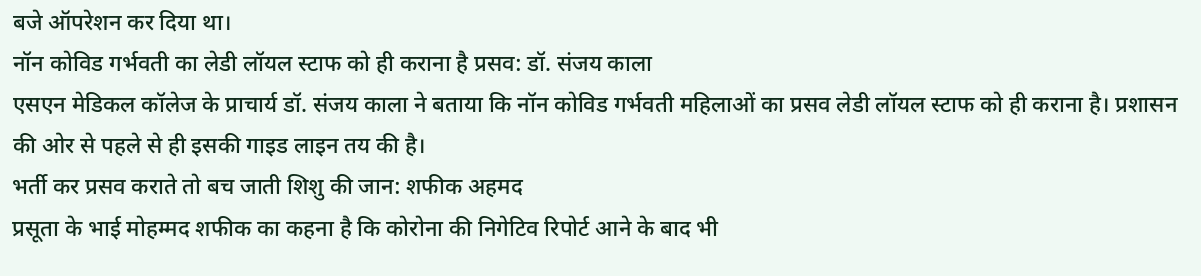बजे ऑपरेशन कर दिया था।
नॉन कोविड गर्भवती का लेडी लॉयल स्टाफ को ही कराना है प्रसव: डॉ. संजय काला
एसएन मेडिकल कॉलेज के प्राचार्य डॉ. संजय काला ने बताया कि नॉन कोविड गर्भवती महिलाओं का प्रसव लेडी लॉयल स्टाफ को ही कराना है। प्रशासन की ओर से पहले से ही इसकी गाइड लाइन तय की है।
भर्ती कर प्रसव कराते तो बच जाती शिशु की जान: शफीक अहमद
प्रसूता के भाई मोहम्मद शफीक का कहना है कि कोरोना की निगेटिव रिपोर्ट आने के बाद भी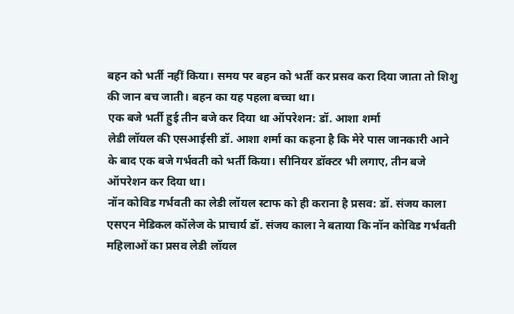बहन को भर्ती नहीं किया। समय पर बहन को भर्ती कर प्रसव करा दिया जाता तो शिशु की जान बच जाती। बहन का यह पहला बच्चा था।
एक बजे भर्ती हुई तीन बजे कर दिया था ऑपरेशन: डॉ. आशा शर्मा
लेडी लॉयल की एसआईसी डॉ. आशा शर्मा का कहना है कि मेरे पास जानकारी आने के बाद एक बजे गर्भवती को भर्ती किया। सीनियर डॉक्टर भी लगाए, तीन बजे ऑपरेशन कर दिया था।
नॉन कोविड गर्भवती का लेडी लॉयल स्टाफ को ही कराना है प्रसव: डॉ. संजय काला
एसएन मेडिकल कॉलेज के प्राचार्य डॉ. संजय काला ने बताया कि नॉन कोविड गर्भवती महिलाओं का प्रसव लेडी लॉयल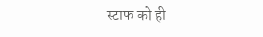स्टाफ को ही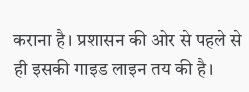कराना है। प्रशासन की ओर से पहले से ही इसकी गाइड लाइन तय की है।